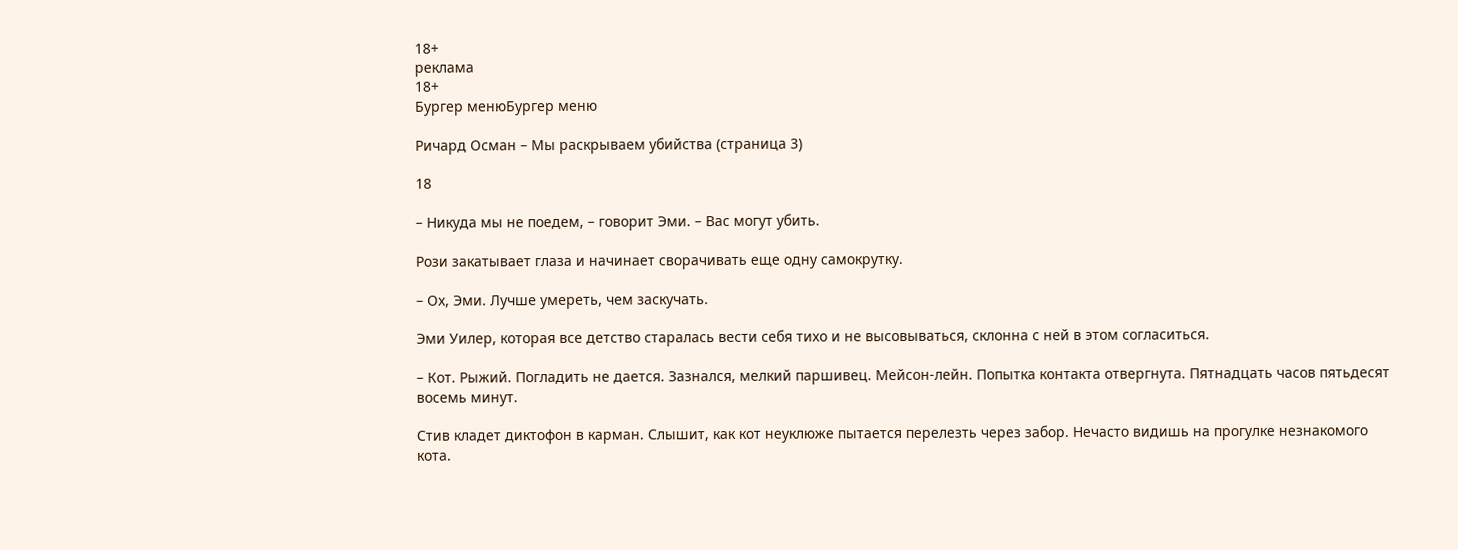18+
реклама
18+
Бургер менюБургер меню

Ричард Осман – Мы раскрываем убийства (страница 3)

18

– Никуда мы не поедем, – говорит Эми. – Вас могут убить.

Рози закатывает глаза и начинает сворачивать еще одну самокрутку.

– Ох, Эми. Лучше умереть, чем заскучать.

Эми Уилер, которая все детство старалась вести себя тихо и не высовываться, склонна с ней в этом согласиться.

– Кот. Рыжий. Погладить не дается. Зазнался, мелкий паршивец. Мейсон-лейн. Попытка контакта отвергнута. Пятнадцать часов пятьдесят восемь минут.

Стив кладет диктофон в карман. Слышит, как кот неуклюже пытается перелезть через забор. Нечасто видишь на прогулке незнакомого кота.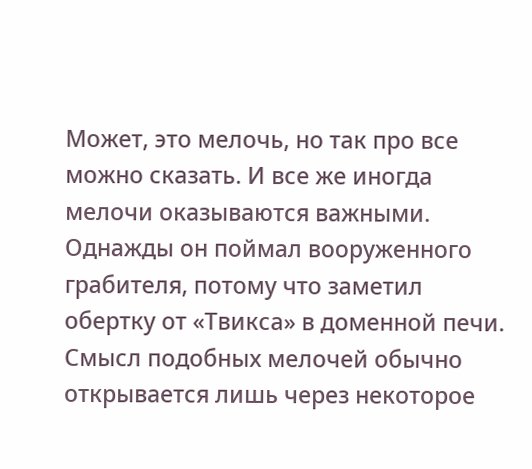Может, это мелочь, но так про все можно сказать. И все же иногда мелочи оказываются важными. Однажды он поймал вооруженного грабителя, потому что заметил обертку от «Твикса» в доменной печи. Смысл подобных мелочей обычно открывается лишь через некоторое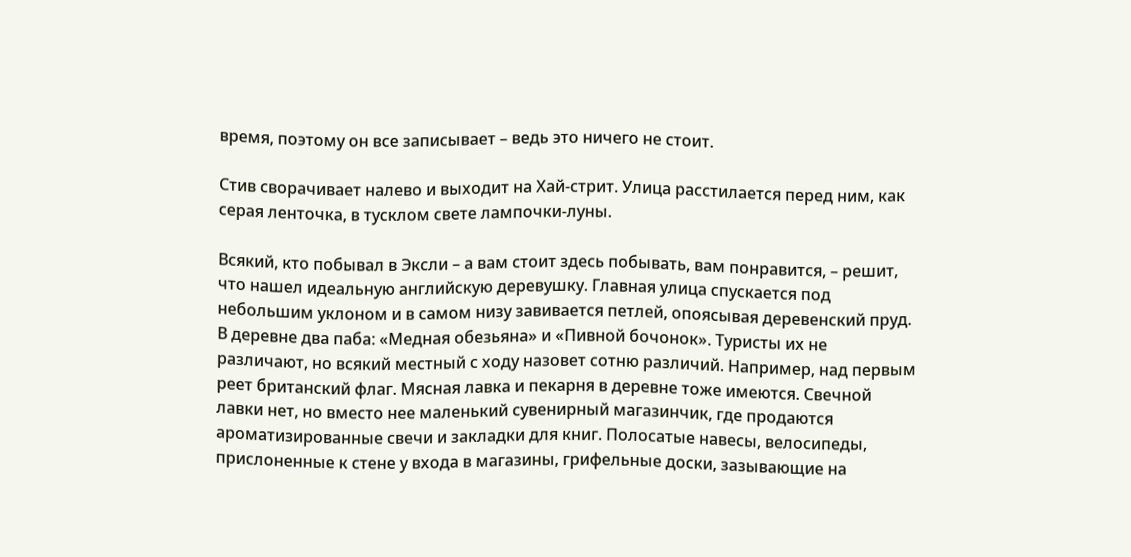время, поэтому он все записывает – ведь это ничего не стоит.

Стив сворачивает налево и выходит на Хай-стрит. Улица расстилается перед ним, как серая ленточка, в тусклом свете лампочки-луны.

Всякий, кто побывал в Эксли – а вам стоит здесь побывать, вам понравится, – решит, что нашел идеальную английскую деревушку. Главная улица спускается под небольшим уклоном и в самом низу завивается петлей, опоясывая деревенский пруд. В деревне два паба: «Медная обезьяна» и «Пивной бочонок». Туристы их не различают, но всякий местный с ходу назовет сотню различий. Например, над первым реет британский флаг. Мясная лавка и пекарня в деревне тоже имеются. Свечной лавки нет, но вместо нее маленький сувенирный магазинчик, где продаются ароматизированные свечи и закладки для книг. Полосатые навесы, велосипеды, прислоненные к стене у входа в магазины, грифельные доски, зазывающие на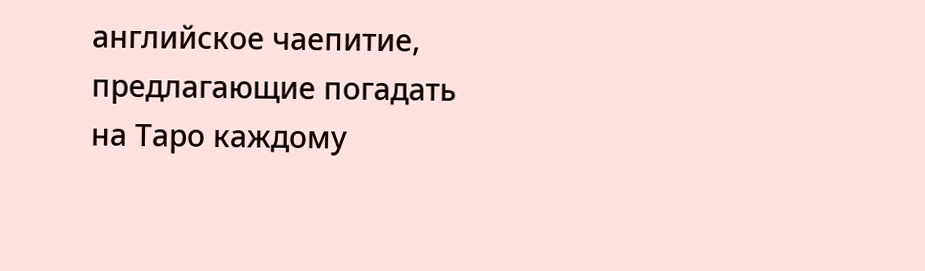английское чаепитие, предлагающие погадать на Таро каждому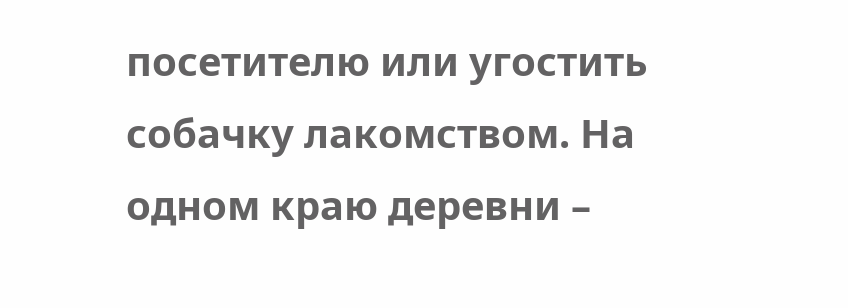посетителю или угостить собачку лакомством. На одном краю деревни –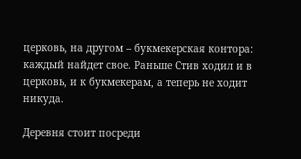церковь, на другом – букмекерская контора: каждый найдет свое. Раньше Стив ходил и в церковь, и к букмекерам, а теперь не ходит никуда.

Деревня стоит посреди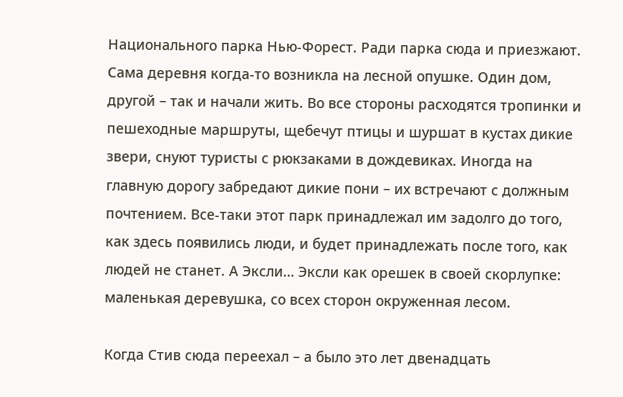Национального парка Нью-Форест. Ради парка сюда и приезжают. Сама деревня когда-то возникла на лесной опушке. Один дом, другой – так и начали жить. Во все стороны расходятся тропинки и пешеходные маршруты, щебечут птицы и шуршат в кустах дикие звери, снуют туристы с рюкзаками в дождевиках. Иногда на главную дорогу забредают дикие пони – их встречают с должным почтением. Все-таки этот парк принадлежал им задолго до того, как здесь появились люди, и будет принадлежать после того, как людей не станет. А Эксли… Эксли как орешек в своей скорлупке: маленькая деревушка, со всех сторон окруженная лесом.

Когда Стив сюда переехал – а было это лет двенадцать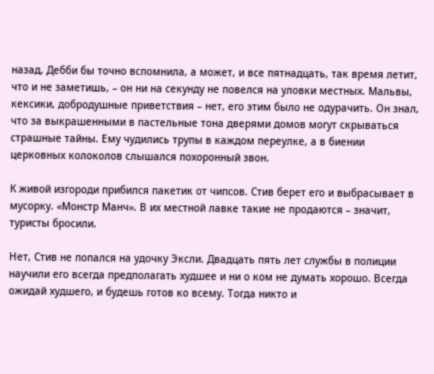назад, Дебби бы точно вспомнила, а может, и все пятнадцать, так время летит, что и не заметишь, – он ни на секунду не повелся на уловки местных. Мальвы, кексики, добродушные приветствия – нет, его этим было не одурачить. Он знал, что за выкрашенными в пастельные тона дверями домов могут скрываться страшные тайны. Ему чудились трупы в каждом переулке, а в биении церковных колоколов слышался похоронный звон.

К живой изгороди прибился пакетик от чипсов. Стив берет его и выбрасывает в мусорку. «Монстр Манч». В их местной лавке такие не продаются – значит, туристы бросили.

Нет, Стив не попался на удочку Эксли. Двадцать пять лет службы в полиции научили его всегда предполагать худшее и ни о ком не думать хорошо. Всегда ожидай худшего, и будешь готов ко всему. Тогда никто и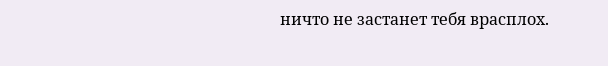ничто не застанет тебя врасплох.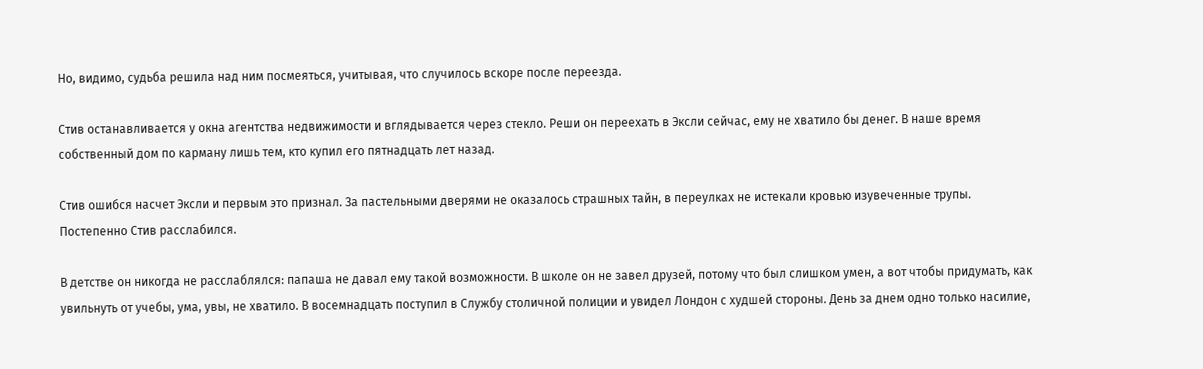Но, видимо, судьба решила над ним посмеяться, учитывая, что случилось вскоре после переезда.

Стив останавливается у окна агентства недвижимости и вглядывается через стекло. Реши он переехать в Эксли сейчас, ему не хватило бы денег. В наше время собственный дом по карману лишь тем, кто купил его пятнадцать лет назад.

Стив ошибся насчет Эксли и первым это признал. За пастельными дверями не оказалось страшных тайн, в переулках не истекали кровью изувеченные трупы. Постепенно Стив расслабился.

В детстве он никогда не расслаблялся: папаша не давал ему такой возможности. В школе он не завел друзей, потому что был слишком умен, а вот чтобы придумать, как увильнуть от учебы, ума, увы, не хватило. В восемнадцать поступил в Службу столичной полиции и увидел Лондон с худшей стороны. День за днем одно только насилие,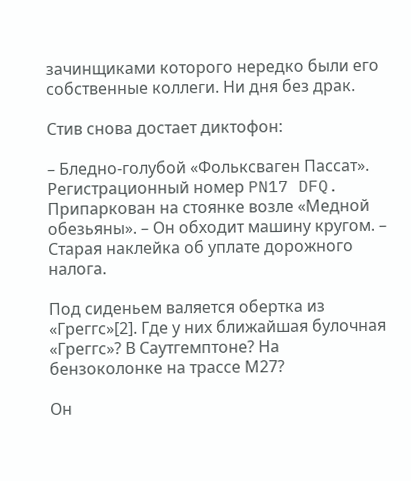зачинщиками которого нередко были его собственные коллеги. Ни дня без драк.

Стив снова достает диктофон:

– Бледно-голубой «Фольксваген Пассат». Регистрационный номер PN17 DFQ. Припаркован на стоянке возле «Медной обезьяны». – Он обходит машину кругом. – Старая наклейка об уплате дорожного налога.

Под сиденьем валяется обертка из «Греггс»[2]. Где у них ближайшая булочная «Греггс»? В Саутгемптоне? На бензоколонке на трассе М27?

Он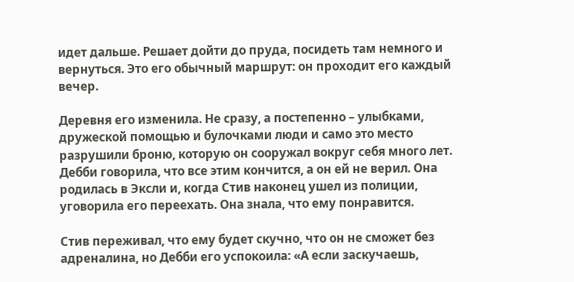идет дальше. Решает дойти до пруда, посидеть там немного и вернуться. Это его обычный маршрут: он проходит его каждый вечер.

Деревня его изменила. Не сразу, а постепенно – улыбками, дружеской помощью и булочками люди и само это место разрушили броню, которую он сооружал вокруг себя много лет. Дебби говорила, что все этим кончится, а он ей не верил. Она родилась в Эксли и, когда Стив наконец ушел из полиции, уговорила его переехать. Она знала, что ему понравится.

Стив переживал, что ему будет скучно, что он не сможет без адреналина, но Дебби его успокоила: «А если заскучаешь,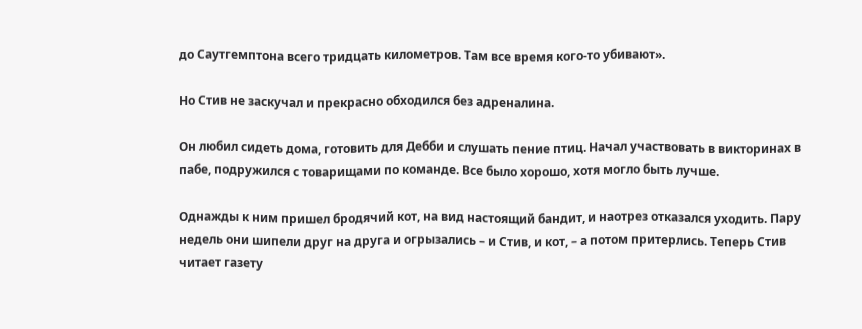до Саутгемптона всего тридцать километров. Там все время кого-то убивают».

Но Стив не заскучал и прекрасно обходился без адреналина.

Он любил сидеть дома, готовить для Дебби и слушать пение птиц. Начал участвовать в викторинах в пабе, подружился с товарищами по команде. Все было хорошо, хотя могло быть лучше.

Однажды к ним пришел бродячий кот, на вид настоящий бандит, и наотрез отказался уходить. Пару недель они шипели друг на друга и огрызались – и Стив, и кот, – а потом притерлись. Теперь Стив читает газету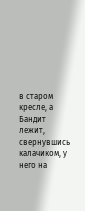в старом кресле, а Бандит лежит, свернувшись калачиком, у него на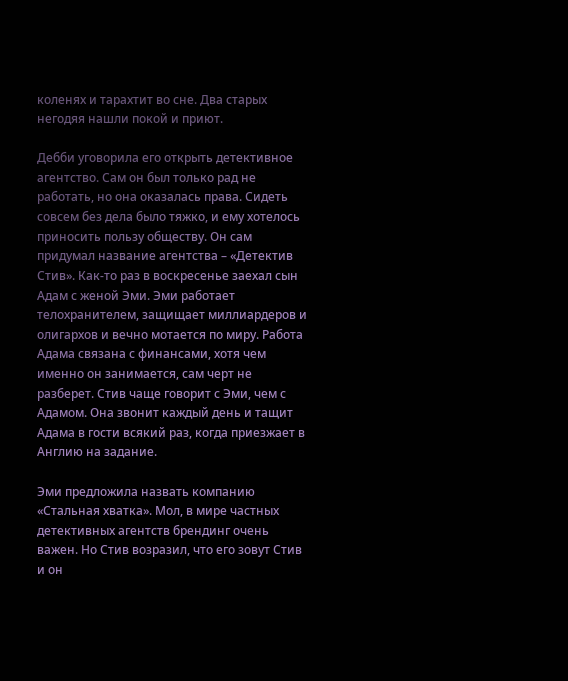коленях и тарахтит во сне. Два старых негодяя нашли покой и приют.

Дебби уговорила его открыть детективное агентство. Сам он был только рад не работать, но она оказалась права. Сидеть совсем без дела было тяжко, и ему хотелось приносить пользу обществу. Он сам придумал название агентства – «Детектив Стив». Как-то раз в воскресенье заехал сын Адам с женой Эми. Эми работает телохранителем, защищает миллиардеров и олигархов и вечно мотается по миру. Работа Адама связана с финансами, хотя чем именно он занимается, сам черт не разберет. Стив чаще говорит с Эми, чем с Адамом. Она звонит каждый день и тащит Адама в гости всякий раз, когда приезжает в Англию на задание.

Эми предложила назвать компанию «Стальная хватка». Мол, в мире частных детективных агентств брендинг очень важен. Но Стив возразил, что его зовут Стив и он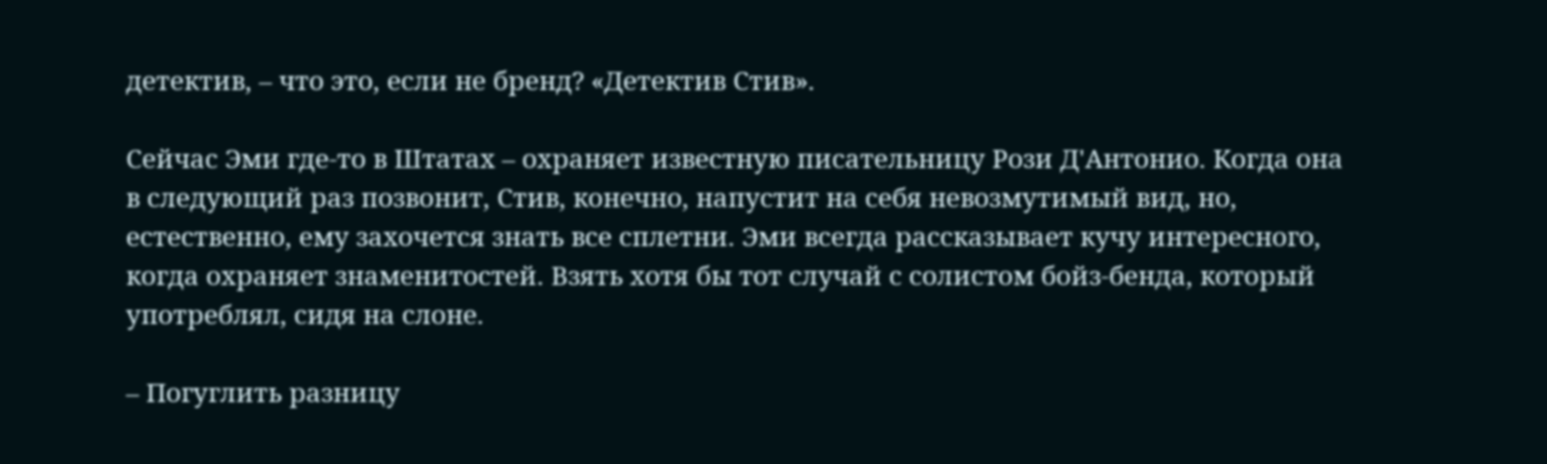детектив, – что это, если не бренд? «Детектив Стив».

Сейчас Эми где-то в Штатах – охраняет известную писательницу Рози Д'Антонио. Когда она в следующий раз позвонит, Стив, конечно, напустит на себя невозмутимый вид, но, естественно, ему захочется знать все сплетни. Эми всегда рассказывает кучу интересного, когда охраняет знаменитостей. Взять хотя бы тот случай с солистом бойз-бенда, который употреблял, сидя на слоне.

– Погуглить разницу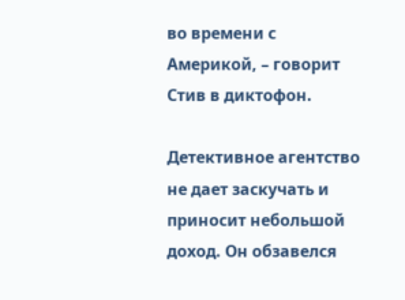во времени с Америкой, – говорит Стив в диктофон.

Детективное агентство не дает заскучать и приносит небольшой доход. Он обзавелся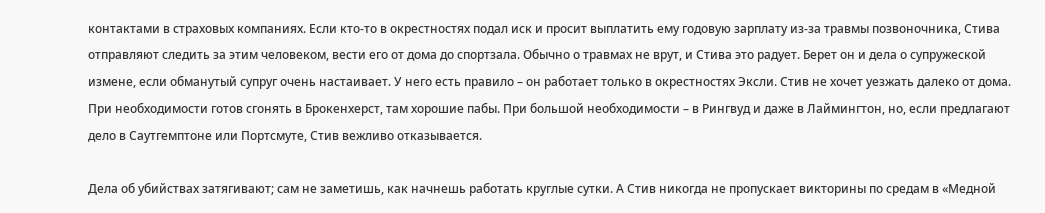контактами в страховых компаниях. Если кто-то в окрестностях подал иск и просит выплатить ему годовую зарплату из-за травмы позвоночника, Стива отправляют следить за этим человеком, вести его от дома до спортзала. Обычно о травмах не врут, и Стива это радует. Берет он и дела о супружеской измене, если обманутый супруг очень настаивает. У него есть правило – он работает только в окрестностях Эксли. Стив не хочет уезжать далеко от дома. При необходимости готов сгонять в Брокенхерст, там хорошие пабы. При большой необходимости – в Рингвуд и даже в Лаймингтон, но, если предлагают дело в Саутгемптоне или Портсмуте, Стив вежливо отказывается.

Дела об убийствах затягивают; сам не заметишь, как начнешь работать круглые сутки. А Стив никогда не пропускает викторины по средам в «Медной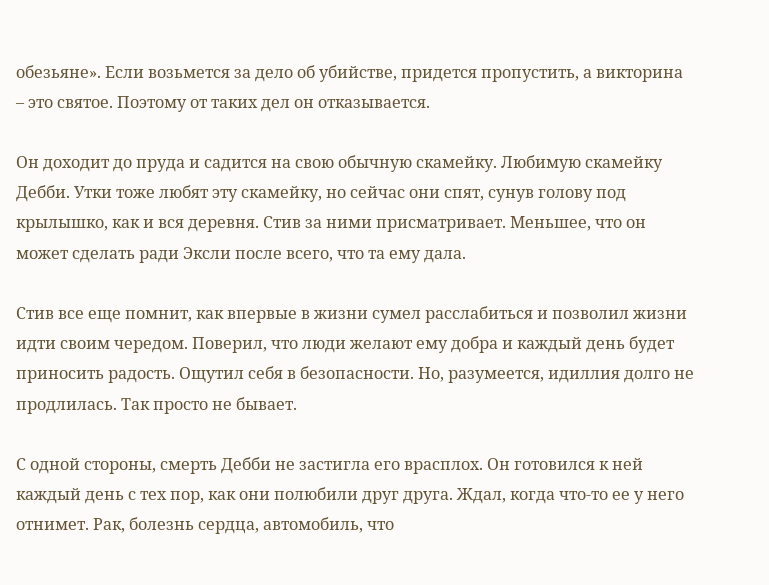обезьяне». Если возьмется за дело об убийстве, придется пропустить, а викторина – это святое. Поэтому от таких дел он отказывается.

Он доходит до пруда и садится на свою обычную скамейку. Любимую скамейку Дебби. Утки тоже любят эту скамейку, но сейчас они спят, сунув голову под крылышко, как и вся деревня. Стив за ними присматривает. Меньшее, что он может сделать ради Эксли после всего, что та ему дала.

Стив все еще помнит, как впервые в жизни сумел расслабиться и позволил жизни идти своим чередом. Поверил, что люди желают ему добра и каждый день будет приносить радость. Ощутил себя в безопасности. Но, разумеется, идиллия долго не продлилась. Так просто не бывает.

С одной стороны, смерть Дебби не застигла его врасплох. Он готовился к ней каждый день с тех пор, как они полюбили друг друга. Ждал, когда что-то ее у него отнимет. Рак, болезнь сердца, автомобиль, что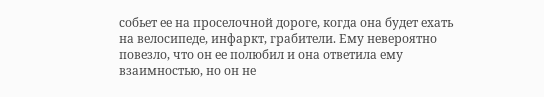собьет ее на проселочной дороге, когда она будет ехать на велосипеде, инфаркт, грабители. Ему невероятно повезло, что он ее полюбил и она ответила ему взаимностью, но он не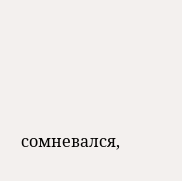сомневался,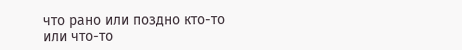что рано или поздно кто-то или что-то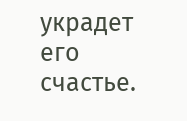украдет его счастье.